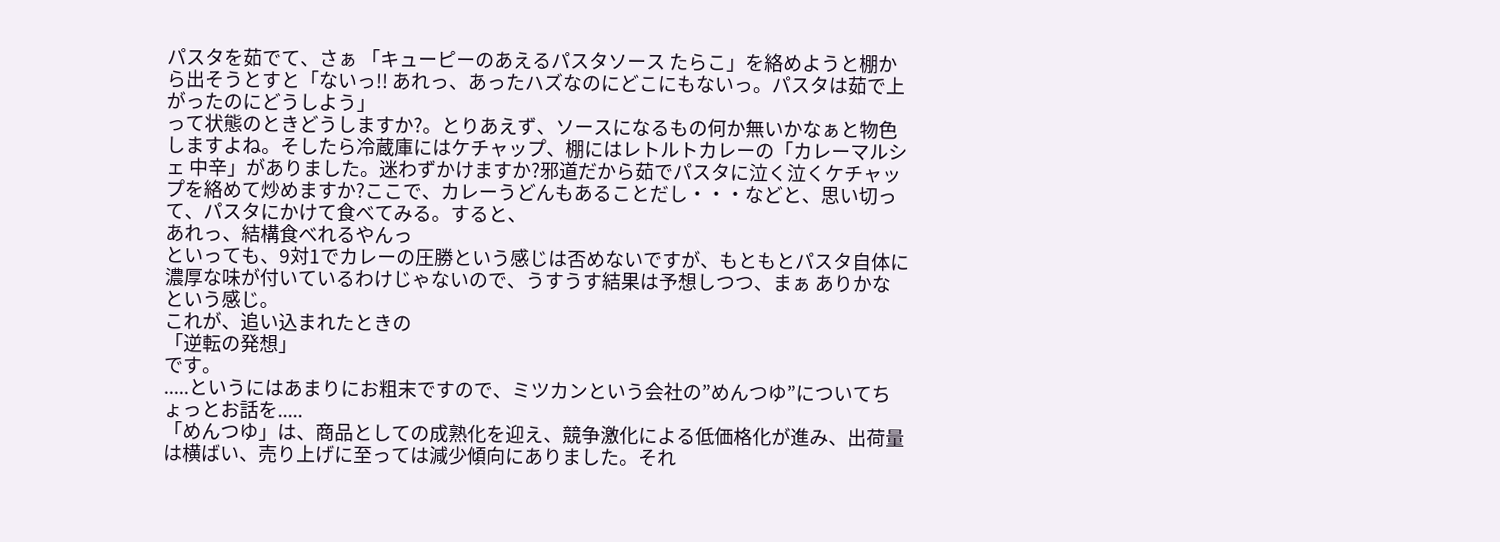パスタを茹でて、さぁ 「キューピーのあえるパスタソース たらこ」を絡めようと棚から出そうとすと「ないっ!! あれっ、あったハズなのにどこにもないっ。パスタは茹で上がったのにどうしよう」
って状態のときどうしますか?。とりあえず、ソースになるもの何か無いかなぁと物色しますよね。そしたら冷蔵庫にはケチャップ、棚にはレトルトカレーの「カレーマルシェ 中辛」がありました。迷わずかけますか?邪道だから茹でパスタに泣く泣くケチャップを絡めて炒めますか?ここで、カレーうどんもあることだし・・・などと、思い切って、パスタにかけて食べてみる。すると、
あれっ、結構食べれるやんっ
といっても、9対1でカレーの圧勝という感じは否めないですが、もともとパスタ自体に濃厚な味が付いているわけじゃないので、うすうす結果は予想しつつ、まぁ ありかなという感じ。
これが、追い込まれたときの
「逆転の発想」
です。
.....というにはあまりにお粗末ですので、ミツカンという会社の”めんつゆ”についてちょっとお話を.....
「めんつゆ」は、商品としての成熟化を迎え、競争激化による低価格化が進み、出荷量は横ばい、売り上げに至っては減少傾向にありました。それ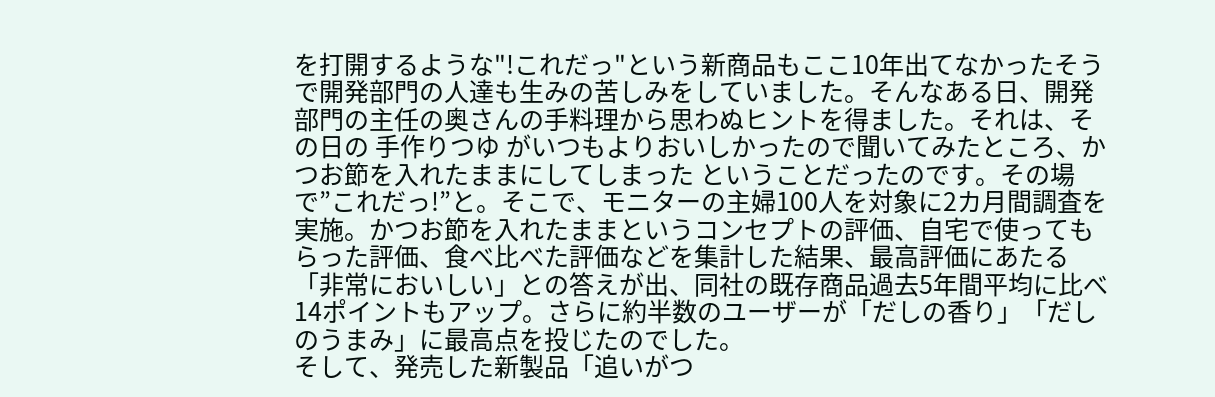を打開するような"!これだっ"という新商品もここ10年出てなかったそうで開発部門の人達も生みの苦しみをしていました。そんなある日、開発部門の主任の奥さんの手料理から思わぬヒントを得ました。それは、その日の 手作りつゆ がいつもよりおいしかったので聞いてみたところ、かつお節を入れたままにしてしまった ということだったのです。その場で”これだっ!”と。そこで、モニターの主婦100人を対象に2カ月間調査を実施。かつお節を入れたままというコンセプトの評価、自宅で使ってもらった評価、食べ比べた評価などを集計した結果、最高評価にあたる「非常においしい」との答えが出、同社の既存商品過去5年間平均に比べ14ポイントもアップ。さらに約半数のユーザーが「だしの香り」「だしのうまみ」に最高点を投じたのでした。
そして、発売した新製品「追いがつ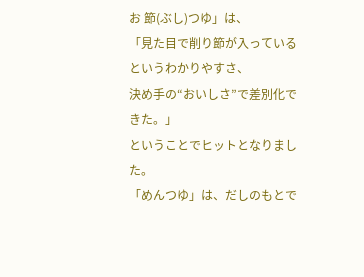お 節(ぶし)つゆ」は、
「見た目で削り節が入っているというわかりやすさ、
決め手の“おいしさ”で差別化できた。」
ということでヒットとなりました。
「めんつゆ」は、だしのもとで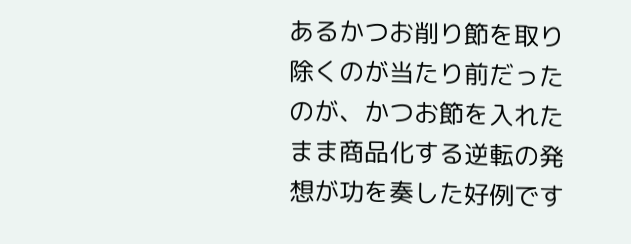あるかつお削り節を取り除くのが当たり前だったのが、かつお節を入れたまま商品化する逆転の発想が功を奏した好例です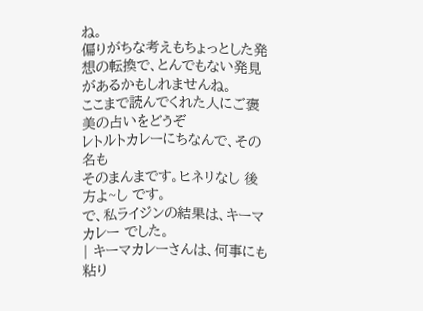ね。
偏りがちな考えもちょっとした発想の転換で、とんでもない発見があるかもしれませんね。
ここまで読んでくれた人にご褒美の占いをどうぞ
レトルトカレーにちなんで、その名も
そのまんまです。ヒネリなし 後方よ~し です。
で、私ライジンの結果は、キーマカレー でした。
| キーマカレーさんは、何事にも粘り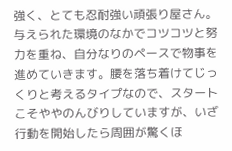強く、とても忍耐強い頑張り屋さん。与えられた環境のなかでコツコツと努力を重ね、自分なりのペースで物事を進めていきます。腰を落ち着けてじっくりと考えるタイプなので、スタートこそややのんびりしていますが、いざ行動を開始したら周囲が驚くほ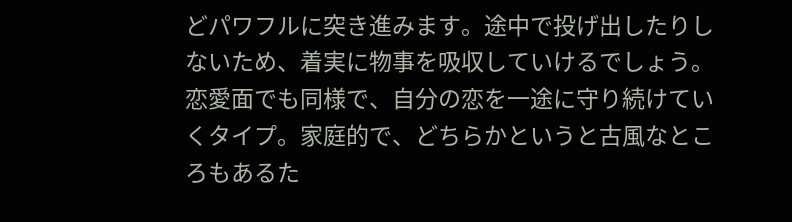どパワフルに突き進みます。途中で投げ出したりしないため、着実に物事を吸収していけるでしょう。恋愛面でも同様で、自分の恋を一途に守り続けていくタイプ。家庭的で、どちらかというと古風なところもあるた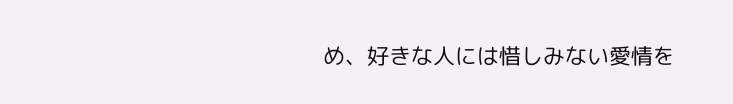め、好きな人には惜しみない愛情を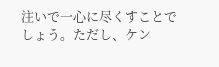注いで一心に尽くすことでしょう。ただし、ケン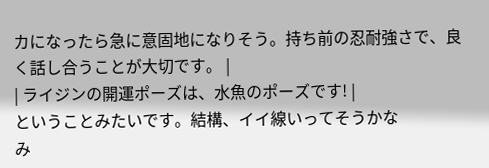カになったら急に意固地になりそう。持ち前の忍耐強さで、良く話し合うことが大切です。 |
| ライジンの開運ポーズは、水魚のポーズです! |
ということみたいです。結構、イイ線いってそうかな
み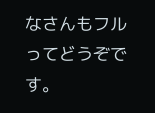なさんもフルってどうぞです。